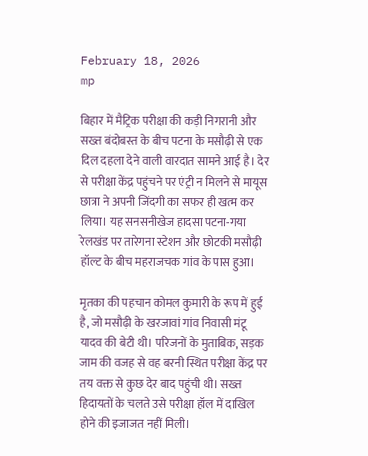February 18, 2026
mp

बिहार में मैट्रिक परीक्षा की कड़ी निगरानी और सख्त बंदोबस्त के बीच पटना के मसौढ़ी से एक दिल दहला देने वाली वारदात सामने आई है। देर से परीक्षा केंद्र पहुंचने पर एंट्री न मिलने से मायूस छात्रा ने अपनी जिंदगी का सफर ही खत्म कर लिया। यह सनसनीखेज हादसा पटना-गया रेलखंड पर तारेगना स्टेशन और छोटकी मसौढ़ी हॉल्ट के बीच महराजचक गांव के पास हुआ।

मृतका की पहचान कोमल कुमारी के रूप में हुई है, जो मसौढ़ी के खरजावां गांव निवासी मंटू यादव की बेटी थी। परिजनों के मुताबिक, सड़क जाम की वजह से वह बरनी स्थित परीक्षा केंद्र पर तय वक्त से कुछ देर बाद पहुंची थी। सख्त हिदायतों के चलते उसे परीक्षा हॉल में दाखिल होने की इजाजत नहीं मिली।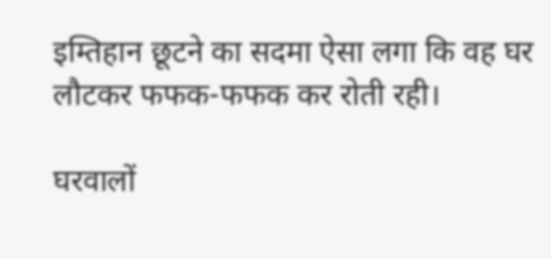इम्तिहान छूटने का सदमा ऐसा लगा कि वह घर लौटकर फफक-फफक कर रोती रही।

घरवालों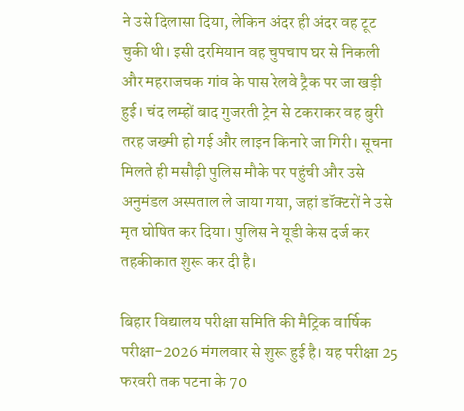ने उसे दिलासा दिया, लेकिन अंदर ही अंदर वह टूट चुकी थी। इसी दरमियान वह चुपचाप घर से निकली और महराजचक गांव के पास रेलवे ट्रैक पर जा खड़ी हुई। चंद लम्हों बाद गुजरती ट्रेन से टकराकर वह बुरी तरह जख्मी हो गई और लाइन किनारे जा गिरी। सूचना मिलते ही मसौढ़ी पुलिस मौके पर पहुंची और उसे अनुमंडल अस्पताल ले जाया गया, जहां डॉक्टरों ने उसे मृत घोषित कर दिया। पुलिस ने यूडी केस दर्ज कर तहकीकात शुरू कर दी है।

बिहार विद्यालय परीक्षा समिति की मैट्रिक वार्षिक परीक्षा-2026 मंगलवार से शुरू हुई है। यह परीक्षा 25 फरवरी तक पटना के 70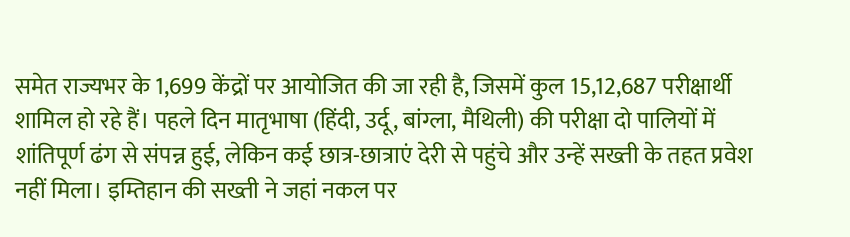समेत राज्यभर के 1,699 केंद्रों पर आयोजित की जा रही है, जिसमें कुल 15,12,687 परीक्षार्थी शामिल हो रहे हैं। पहले दिन मातृभाषा (हिंदी, उर्दू, बांग्ला, मैथिली) की परीक्षा दो पालियों में शांतिपूर्ण ढंग से संपन्न हुई, लेकिन कई छात्र-छात्राएं देरी से पहुंचे और उन्हें सख्ती के तहत प्रवेश नहीं मिला। इम्तिहान की सख्ती ने जहां नकल पर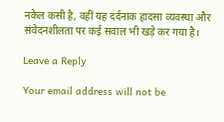नकेल कसी है, वहीं यह दर्दनाक हादसा व्यवस्था और संवेदनशीलता पर कई सवाल भी खड़े कर गया है।

Leave a Reply

Your email address will not be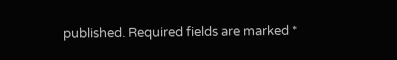published. Required fields are marked *